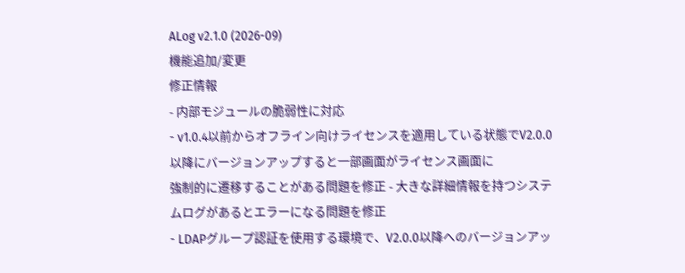ALog v2.1.0 (2026-09)
機能追加/変更
修正情報
- 内部モジュールの脆弱性に対応
- v1.0.4以前からオフライン向けライセンスを適用している状態でV2.0.0以降にバージョンアップすると一部画面がライセンス画面に
強制的に遷移することがある問題を修正 - 大きな詳細情報を持つシステムログがあるとエラーになる問題を修正
- LDAPグループ認証を使用する環境で、V2.0.0以降へのバージョンアッ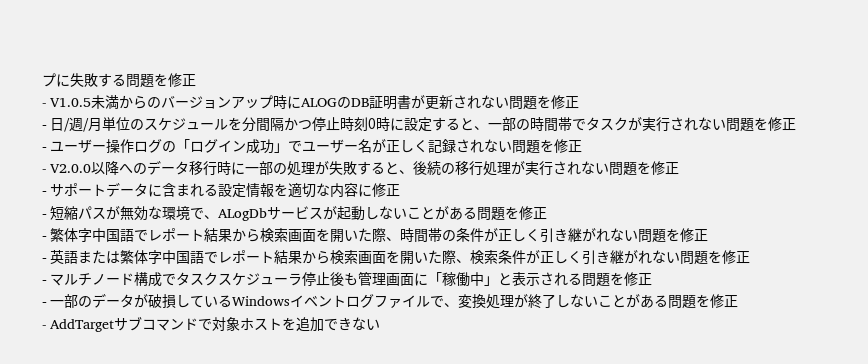プに失敗する問題を修正
- V1.0.5未満からのバージョンアップ時にALOGのDB証明書が更新されない問題を修正
- 日/週/月単位のスケジュールを分間隔かつ停止時刻0時に設定すると、一部の時間帯でタスクが実行されない問題を修正
- ユーザー操作ログの「ログイン成功」でユーザー名が正しく記録されない問題を修正
- V2.0.0以降へのデータ移行時に一部の処理が失敗すると、後続の移行処理が実行されない問題を修正
- サポートデータに含まれる設定情報を適切な内容に修正
- 短縮パスが無効な環境で、ALogDbサービスが起動しないことがある問題を修正
- 繁体字中国語でレポート結果から検索画面を開いた際、時間帯の条件が正しく引き継がれない問題を修正
- 英語または繁体字中国語でレポート結果から検索画面を開いた際、検索条件が正しく引き継がれない問題を修正
- マルチノード構成でタスクスケジューラ停止後も管理画面に「稼働中」と表示される問題を修正
- 一部のデータが破損しているWindowsイベントログファイルで、変換処理が終了しないことがある問題を修正
- AddTargetサブコマンドで対象ホストを追加できない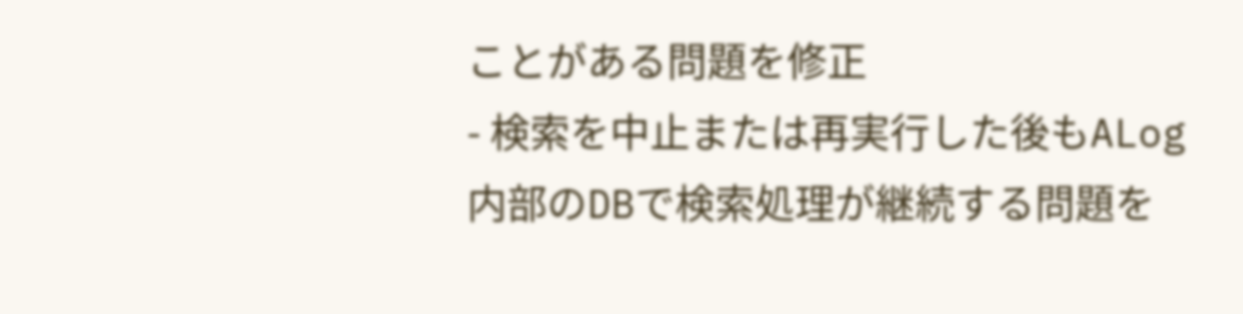ことがある問題を修正
- 検索を中止または再実行した後もALog内部のDBで検索処理が継続する問題を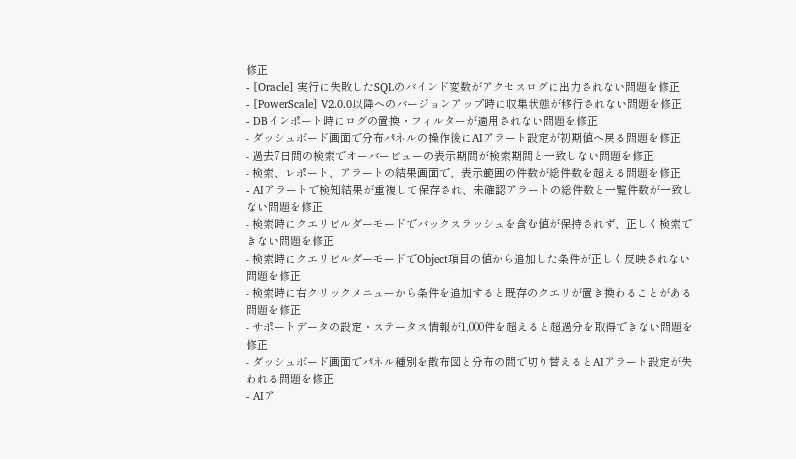修正
- [Oracle] 実行に失敗したSQLのバインド変数がアクセスログに出力されない問題を修正
- [PowerScale] V2.0.0以降へのバージョンアップ時に収集状態が移行されない問題を修正
- DBインポート時にログの置換・フィルターが適用されない問題を修正
- ダッシュボード画面で分布パネルの操作後にAIアラート設定が初期値へ戻る問題を修正
- 過去7日間の検索でオーバービューの表示期間が検索期間と一致しない問題を修正
- 検索、レポート、アラートの結果画面で、表示範囲の件数が総件数を超える問題を修正
- AIアラートで検知結果が重複して保存され、未確認アラートの総件数と一覧件数が一致しない問題を修正
- 検索時にクエリビルダーモードでバックスラッシュを含む値が保持されず、正しく検索できない問題を修正
- 検索時にクエリビルダーモードでObject項目の値から追加した条件が正しく反映されない問題を修正
- 検索時に右クリックメニューから条件を追加すると既存のクエリが置き換わることがある問題を修正
- サポートデータの設定・ステータス情報が1,000件を超えると超過分を取得できない問題を修正
- ダッシュボード画面でパネル種別を散布図と分布の間で切り替えるとAIアラート設定が失われる問題を修正
- AIア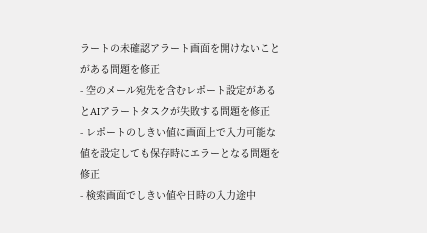ラートの未確認アラート画面を開けないことがある問題を修正
- 空のメール宛先を含むレポート設定があるとAIアラートタスクが失敗する問題を修正
- レポートのしきい値に画面上で入力可能な値を設定しても保存時にエラーとなる問題を修正
- 検索画面でしきい値や日時の入力途中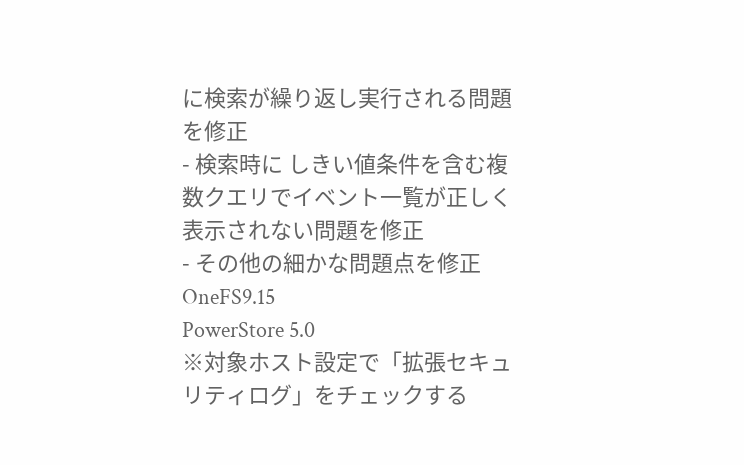に検索が繰り返し実行される問題を修正
- 検索時に しきい値条件を含む複数クエリでイベント一覧が正しく表示されない問題を修正
- その他の細かな問題点を修正
OneFS9.15
PowerStore 5.0
※対象ホスト設定で「拡張セキュリティログ」をチェックする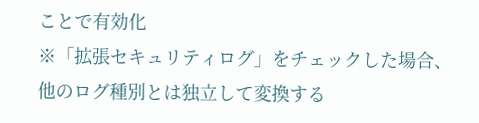ことで有効化
※「拡張セキュリティログ」をチェックした場合、他のログ種別とは独立して変換する